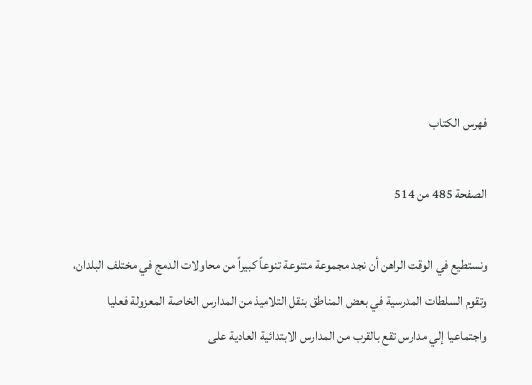فهرس الكتاب

الصفحة 485 من 514

ونستطيع في الوقت الراهن أن نجد مجموعة متنوعة تنوعاً كبيراً من محاولات الدمج في مختلف البلدان، وتقوم السلطات المدرسية في بعض المناطق بنقل التلاميذ من المدارس الخاصة المعزولة فعليا واجتماعيا إلي مدارس تقع بالقرب من المدارس الابتدائية العادية على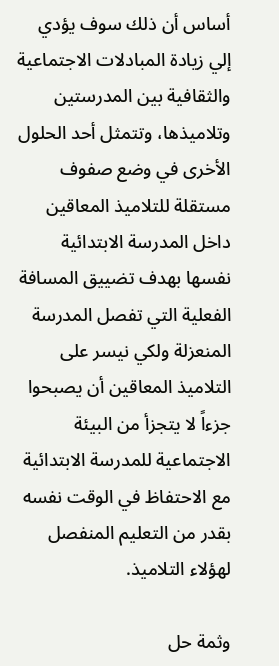أساس أن ذلك سوف يؤدي إلي زيادة المبادلات الاجتماعية والثقافية بين المدرستين وتلاميذها، وتتمثل أحد الحلول الأخرى في وضع صفوف مستقلة للتلاميذ المعاقين داخل المدرسة الابتدائية نفسها بهدف تضييق المسافة الفعلية التي تفصل المدرسة المنعزلة ولكي نيسر على التلاميذ المعاقين أن يصبحوا جزءاً لا يتجزأ من البيئة الاجتماعية للمدرسة الابتدائية مع الاحتفاظ في الوقت نفسه بقدر من التعليم المنفصل لهؤلاء التلاميذ.

وثمة حل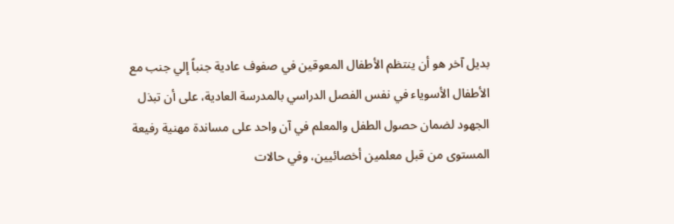بديل آخر هو أن ينتظم الأطفال المعوقين في صفوف عادية جنباً إلي جنب مع الأطفال الأسوياء في نفس الفصل الدراسي بالمدرسة العادية، على أن تبذل الجهود لضمان حصول الطفل والمعلم في آن واحد على مساندة مهنية رفيعة المستوى من قبل معلمين أخصائيين، وفي حالات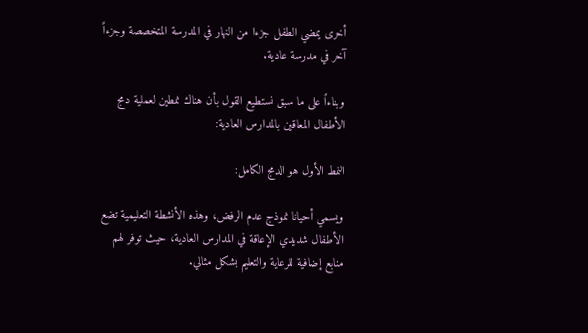أخرى يمضي الطفل جزءا من النهار في المدرسة المتخصصة وجزءاً آخر في مدرسة عادية.

وبناءاً على ما سبق نستطيع القول بأن هناك نمطين لعملية دمج الأطفال المعاقين بالمدارس العادية:

النمط الأول هو الدمج الكامل:

ويسمي أحيانا نموذج عدم الرفض، وهذه الأنشطة التعليمية تضع الأطفال شديدي الإعاقة في المدارس العادية، حيث توفر لهم منابع إضافية للرعاية والتعليم بشكل مثالي.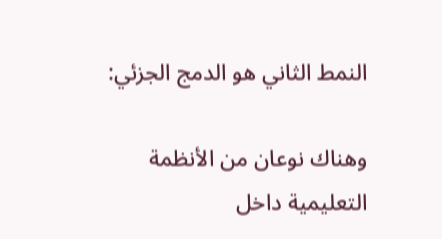النمط الثاني هو الدمج الجزئي:

وهناك نوعان من الأنظمة التعليمية داخل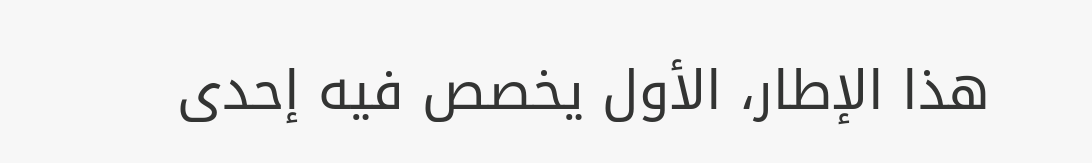هذا الإطار، الأول يخصص فيه إحدى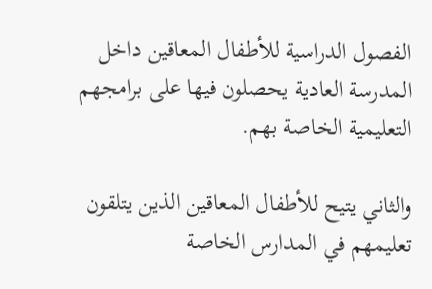الفصول الدراسية للأطفال المعاقين داخل المدرسة العادية يحصلون فيها على برامجهم التعليمية الخاصة بهم.

والثاني يتيح للأطفال المعاقين الذين يتلقون تعليمهم في المدارس الخاصة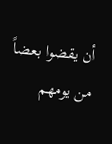أن يقضوا بعضاً من يومهم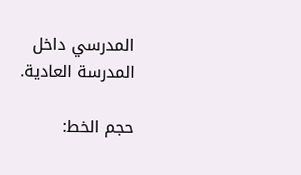المدرسي داخل المدرسة العادية.

حجم الخط: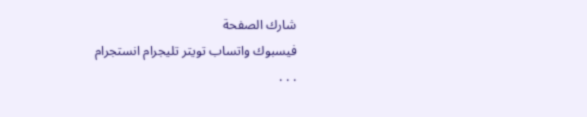شارك الصفحة
فيسبوك واتساب تويتر تليجرام انستجرام
. . .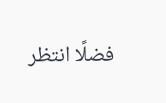فضلًا انتظر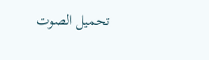تحميل الصوت